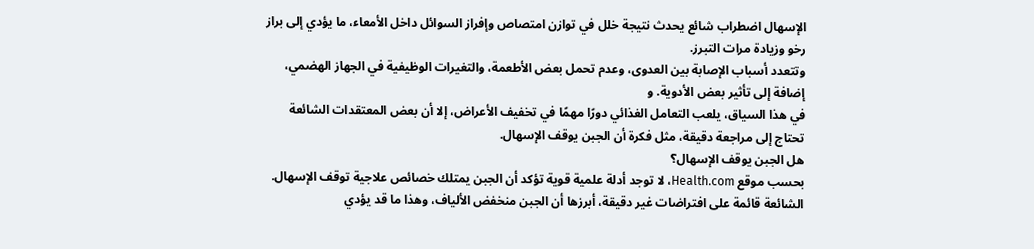الإسهال اضطراب شائع يحدث نتيجة خلل في توازن امتصاص وإفراز السوائل داخل الأمعاء، ما يؤدي إلى براز رخو وزيادة مرات التبرز.
وتتعدد أسباب الإصابة بين العدوى، وعدم تحمل بعض الأطعمة، والتغيرات الوظيفية في الجهاز الهضمي، إضافة إلى تأثير بعض الأدوية. و
في هذا السياق، يلعب التعامل الغذائي دورًا مهمًا في تخفيف الأعراض، إلا أن بعض المعتقدات الشائعة تحتاج إلى مراجعة دقيقة، مثل فكرة أن الجبن يوقف الإسهال.
هل الجبن يوقف الإسهال؟
بحسب موقع Health.com، لا توجد أدلة علمية قوية تؤكد أن الجبن يمتلك خصائص علاجية توقف الإسهال. الشائعة قائمة على افتراضات غير دقيقة، أبرزها أن الجبن منخفض الألياف، وهذا ما قد يؤدي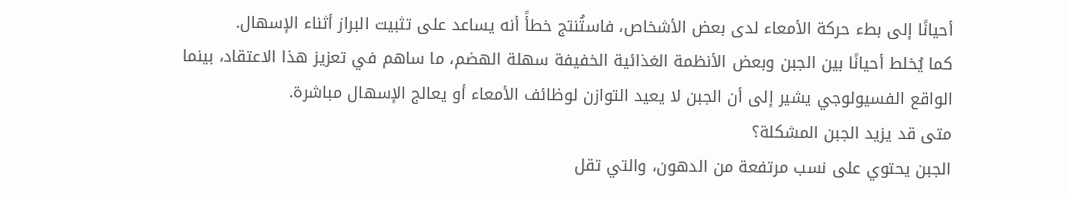أحيانًا إلى بطء حركة الأمعاء لدى بعض الأشخاص، فاستُنتج خطأً أنه يساعد على تثبيت البراز أثناء الإسهال.
كما يُخلط أحيانًا بين الجبن وبعض الأنظمة الغذائية الخفيفة سهلة الهضم، ما ساهم في تعزيز هذا الاعتقاد، بينما الواقع الفسيولوجي يشير إلى أن الجبن لا يعيد التوازن لوظائف الأمعاء أو يعالج الإسهال مباشرة.
متى قد يزيد الجبن المشكلة؟
الجبن يحتوي على نسب مرتفعة من الدهون، والتي تقل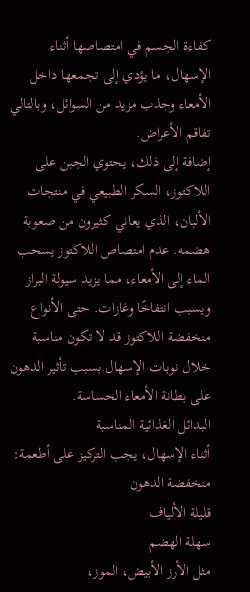كفاءة الجسم في امتصاصها أثناء الإسهال، ما يؤدي إلى تجمعها داخل الأمعاء وجذب مزيد من السوائل، وبالتالي تفاقم الأعراض.
إضافة إلى ذلك، يحتوي الجبن على اللاكتوز، السكر الطبيعي في منتجات الألبان، الذي يعاني كثيرون من صعوبة هضمه. عدم امتصاص اللاكتوز يسحب الماء إلى الأمعاء، مما يزيد سيولة البراز ويسبب انتفاخًا وغازات. حتى الأنواع منخفضة اللاكتوز قد لا تكون مناسبة خلال نوبات الإسهال بسبب تأثير الدهون على بطانة الأمعاء الحساسة.
البدائل الغذائية المناسبة
أثناء الإسهال، يجب التركيز على أطعمة:
منخفضة الدهون
قليلة الألياف
سهلة الهضم
مثل الأرز الأبيض، الموز،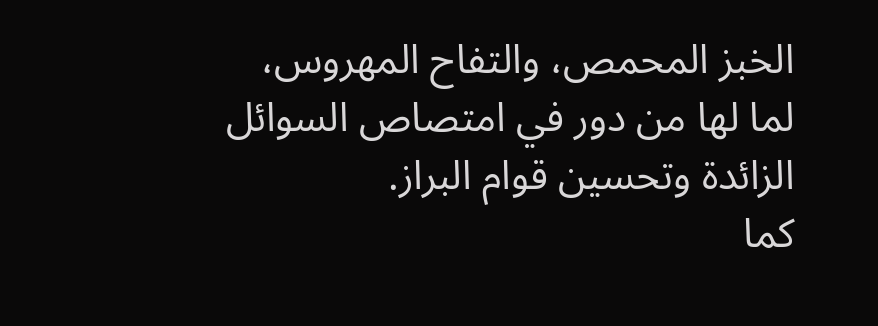الخبز المحمص، والتفاح المهروس، لما لها من دور في امتصاص السوائل الزائدة وتحسين قوام البراز.
كما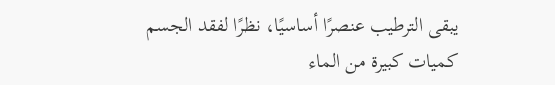يبقى الترطيب عنصرًا أساسيًا، نظرًا لفقد الجسم كميات كبيرة من الماء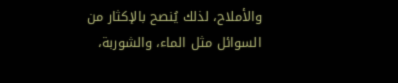والأملاح، لذلك يُنصح بالإكثار من السوائل مثل الماء، والشوربة،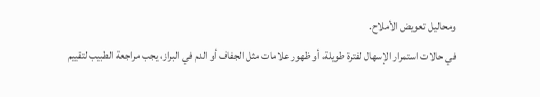ومحاليل تعويض الأملاح.
في حالات استمرار الإسهال لفترة طويلة، أو ظهور علامات مثل الجفاف أو الدم في البراز، يجب مراجعة الطبيب لتقييم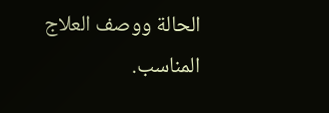الحالة ووصف العلاج المناسب.